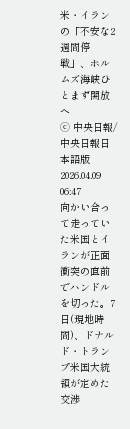米・イランの「不安な2週間停戦」、ホルムズ海峡ひとまず開放へ
ⓒ 中央日報/中央日報日本語版2026.04.09 06:47
向かい合って走っていた米国とイランが正面衝突の直前でハンドルを切った。7日(現地時間)、ドナルド・トランプ米国大統領が定めた交渉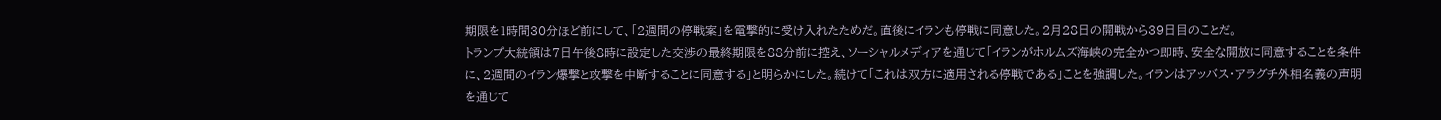期限を1時間30分ほど前にして、「2週間の停戦案」を電撃的に受け入れたためだ。直後にイランも停戦に同意した。2月28日の開戦から39日目のことだ。
トランプ大統領は7日午後8時に設定した交渉の最終期限を88分前に控え、ソーシャルメディアを通じて「イランがホルムズ海峡の完全かつ即時、安全な開放に同意することを条件に、2週間のイラン爆撃と攻撃を中断することに同意する」と明らかにした。続けて「これは双方に適用される停戦である」ことを強調した。イランはアッバス・アラグチ外相名義の声明を通じて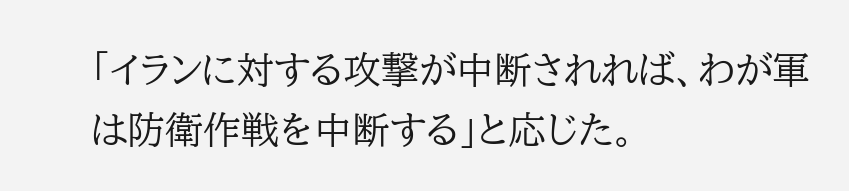「イランに対する攻撃が中断されれば、わが軍は防衛作戦を中断する」と応じた。